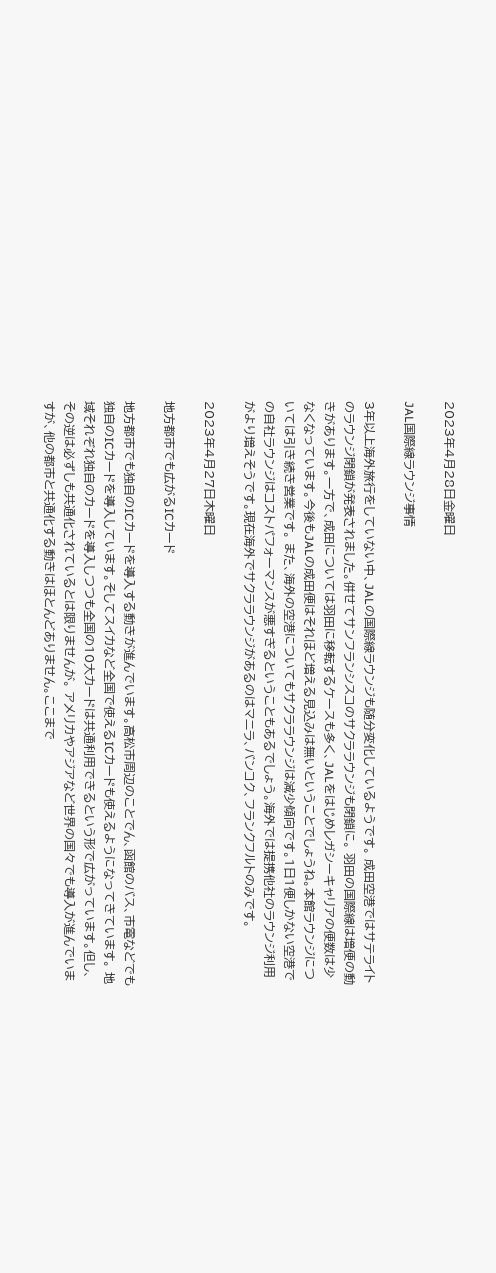2023年4月28日金曜日

JAL国際線ラウンジ事情

3年以上海外旅行をしていない中、JALの国際線ラウンジも随分変化しているようです。 成田空港ではサテライトのラウンジ閉鎖が発表されました。併せてサンフランシスコのサクララウンジも閉鎖に。 羽田の国際線は増便の動きがあります。一方で、成田については羽田に移転するケースも多く、JALをはじめレガシーキャリアの便数は少なくなっています。今後もJALの成田便はそれほど増える見込みは無いということでしょうね。本館ラウンジについては引き続き営業です。 また、海外の空港についてもサクララウンジは減少傾向です。1日1便しかない空港での自社ラウンジはコストパフォーマンスが悪すぎるということもあるでしょう。海外では提携他社のラウンジ利用がより増えそうです。現在海外でサクララウンジがあるのはマニラ、バンコク、フランクフルトのみです。

2023年4月27日木曜日

地方都市でも広がるICカード

地方都市でも独自のICカードを導入する動きが進んでいます。高松市周辺のことでん、函館のバス、市電などでも独自のICカードを導入しています。そしてスイカなど全国で使えるICカードも使えるようになってきています。 地域それぞれ独自のカードを導入しつつも全国の10大カードは共通利用できるという形で広がっています。但し、その逆は必ずしも共通化されているとは限りませんが。 アメリカやアジアなど世界の国々でも導入が進んでいますが、他の都市と共通化する動きはほとんどありません。ここまで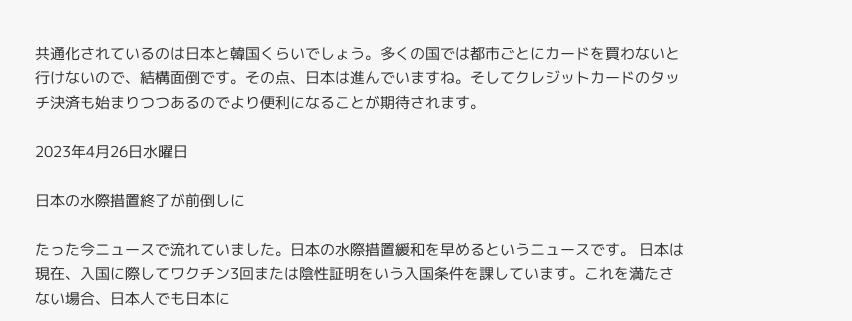共通化されているのは日本と韓国くらいでしょう。多くの国では都市ごとにカードを買わないと行けないので、結構面倒です。その点、日本は進んでいますね。そしてクレジットカードのタッチ決済も始まりつつあるのでより便利になることが期待されます。

2023年4月26日水曜日

日本の水際措置終了が前倒しに

たった今ニュースで流れていました。日本の水際措置緩和を早めるというニュースです。 日本は現在、入国に際してワクチン3回または陰性証明をいう入国条件を課しています。これを満たさない場合、日本人でも日本に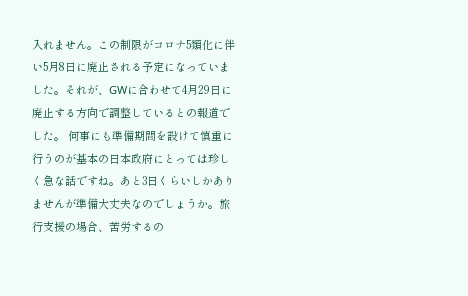入れません。この制限がコロナ5類化に伴い5月8日に廃止される予定になっていました。それが、GWに合わせて4月29日に廃止する方向で調整しているとの報道でした。 何事にも準備期間を設けて慎重に行うのが基本の日本政府にとっては珍しく急な話ですね。あと3日くらいしかありませんが準備大丈夫なのでしょうか。旅行支援の場合、苦労するの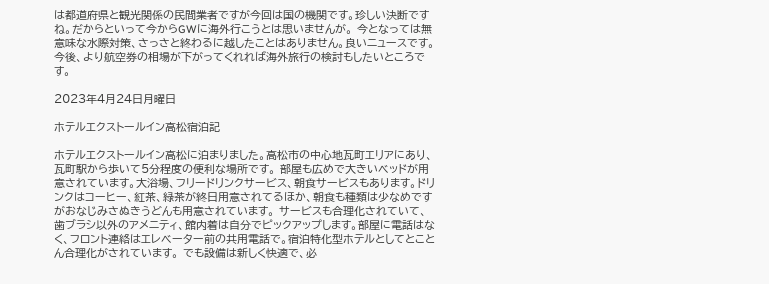は都道府県と観光関係の民間業者ですが今回は国の機関です。珍しい決断ですね。だからといって今からGWに海外行こうとは思いませんが。 今となっては無意味な水際対策、さっさと終わるに越したことはありません。良いニュースです。今後、より航空券の相場が下がってくれれば海外旅行の検討もしたいところです。

2023年4月24日月曜日

ホテルエクストールイン高松宿泊記

ホテルエクストールイン高松に泊まりました。高松市の中心地瓦町エリアにあり、瓦町駅から歩いて5分程度の便利な場所です。 部屋も広めで大きいベッドが用意されています。大浴場、フリードリンクサービス、朝食サービスもあります。ドリンクはコーヒー、紅茶、緑茶が終日用意されてるほか、朝食も種類は少なめですがおなじみさぬきうどんも用意されています。 サービスも合理化されていて、歯ブラシ以外のアメニティ、館内着は自分でピックアップします。部屋に電話はなく、フロント連絡はエレベーター前の共用電話で。宿泊特化型ホテルとしてとことん合理化がされています。 でも設備は新しく快適で、必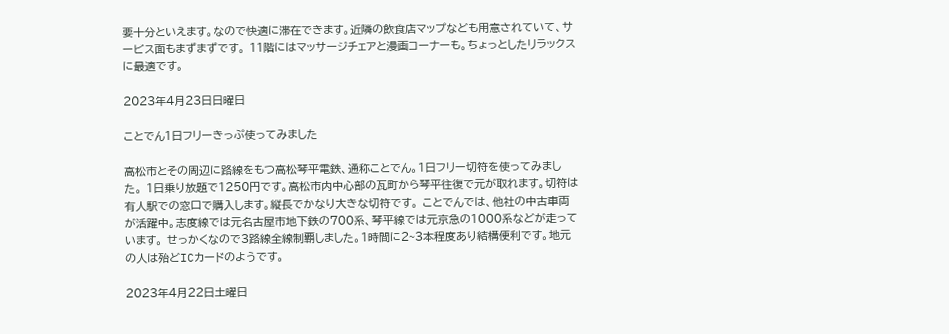要十分といえます。なので快適に滞在できます。近隣の飲食店マップなども用意されていて、サービス面もまずまずです。 11階にはマッサージチェアと漫画コーナーも。ちょっとしたリラックスに最適です。

2023年4月23日日曜日

ことでん1日フリーきっぷ使ってみました

高松市とその周辺に路線をもつ高松琴平電鉄、通称ことでん。1日フリー切符を使ってみました。 1日乗り放題で1250円です。高松市内中心部の瓦町から琴平往復で元が取れます。切符は有人駅での窓口で購入します。縦長でかなり大きな切符です。 ことでんでは、他社の中古車両が活躍中。志度線では元名古屋市地下鉄の700系、琴平線では元京急の1000系などが走っています。 せっかくなので3路線全線制覇しました。1時間に2~3本程度あり結構便利です。地元の人は殆どICカードのようです。

2023年4月22日土曜日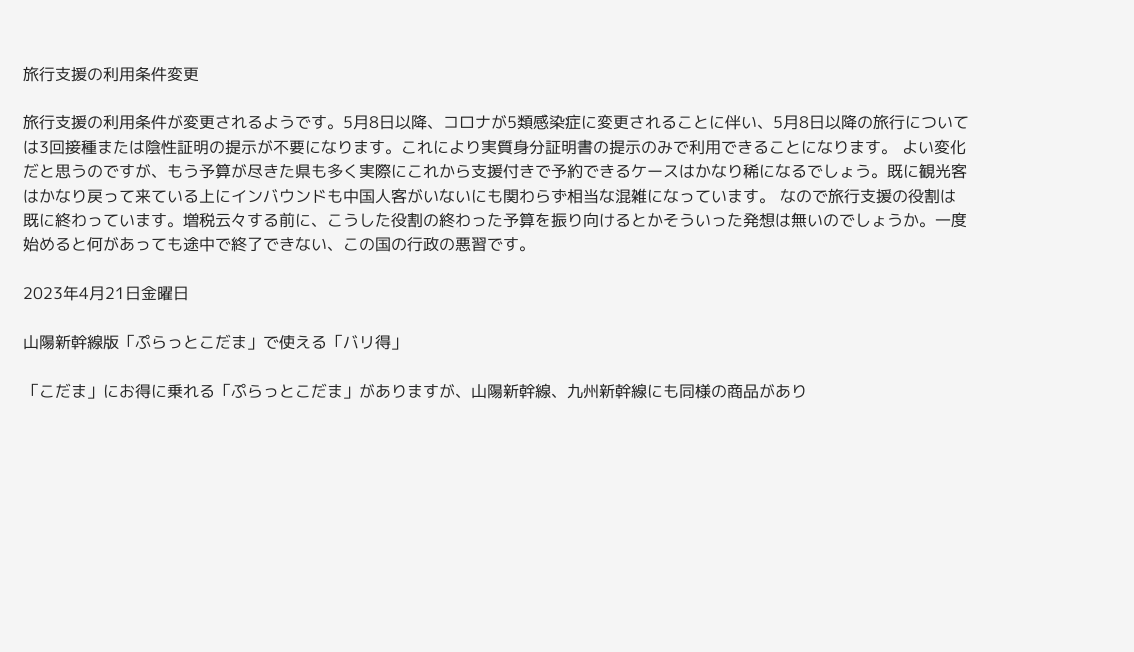旅行支援の利用条件変更

旅行支援の利用条件が変更されるようです。5月8日以降、コロナが5類感染症に変更されることに伴い、5月8日以降の旅行については3回接種または陰性証明の提示が不要になります。これにより実質身分証明書の提示のみで利用できることになります。 よい変化だと思うのですが、もう予算が尽きた県も多く実際にこれから支援付きで予約できるケースはかなり稀になるでしょう。既に観光客はかなり戻って来ている上にインバウンドも中国人客がいないにも関わらず相当な混雑になっています。 なので旅行支援の役割は既に終わっています。増税云々する前に、こうした役割の終わった予算を振り向けるとかそういった発想は無いのでしょうか。一度始めると何があっても途中で終了できない、この国の行政の悪習です。

2023年4月21日金曜日

山陽新幹線版「ぷらっとこだま」で使える「バリ得」

「こだま」にお得に乗れる「ぷらっとこだま」がありますが、山陽新幹線、九州新幹線にも同様の商品があり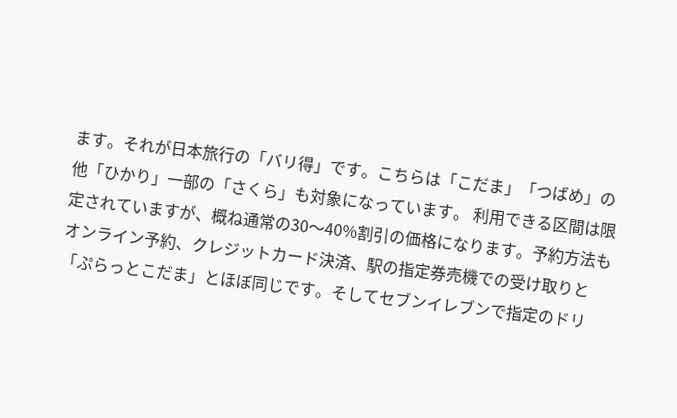ます。それが日本旅行の「バリ得」です。こちらは「こだま」「つばめ」の他「ひかり」一部の「さくら」も対象になっています。 利用できる区間は限定されていますが、概ね通常の30〜40%割引の価格になります。予約方法もオンライン予約、クレジットカード決済、駅の指定券売機での受け取りと「ぷらっとこだま」とほぼ同じです。そしてセブンイレブンで指定のドリ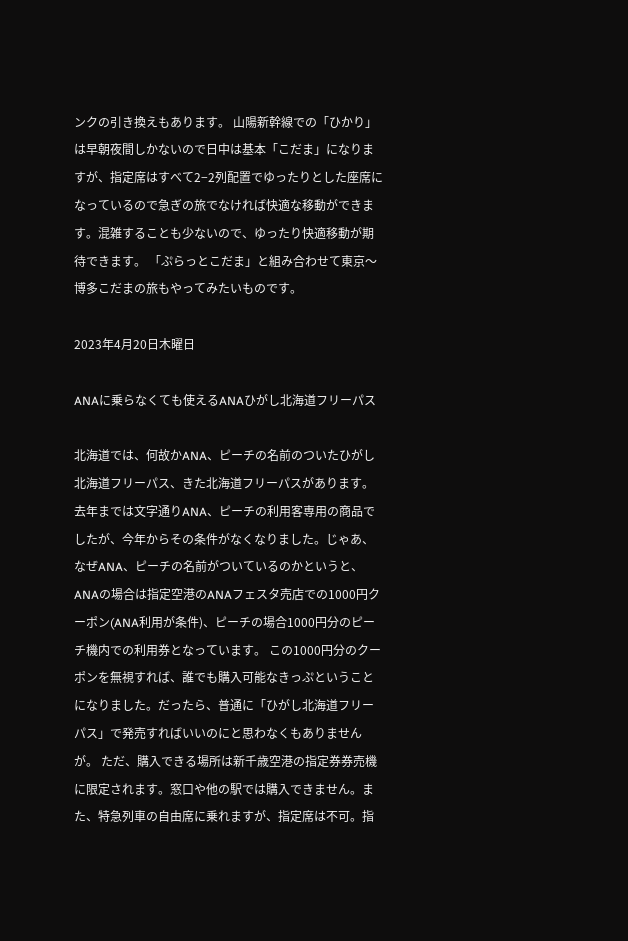ンクの引き換えもあります。 山陽新幹線での「ひかり」は早朝夜間しかないので日中は基本「こだま」になりますが、指定席はすべて2−2列配置でゆったりとした座席になっているので急ぎの旅でなければ快適な移動ができます。混雑することも少ないので、ゆったり快適移動が期待できます。 「ぷらっとこだま」と組み合わせて東京〜博多こだまの旅もやってみたいものです。

2023年4月20日木曜日

ANAに乗らなくても使えるANAひがし北海道フリーパス

北海道では、何故かANA、ピーチの名前のついたひがし北海道フリーパス、きた北海道フリーパスがあります。去年までは文字通りANA、ピーチの利用客専用の商品でしたが、今年からその条件がなくなりました。じゃあ、なぜANA、ピーチの名前がついているのかというと、ANAの場合は指定空港のANAフェスタ売店での1000円クーポン(ANA利用が条件)、ピーチの場合1000円分のピーチ機内での利用券となっています。 この1000円分のクーポンを無視すれば、誰でも購入可能なきっぷということになりました。だったら、普通に「ひがし北海道フリーパス」で発売すればいいのにと思わなくもありませんが。 ただ、購入できる場所は新千歳空港の指定券券売機に限定されます。窓口や他の駅では購入できません。また、特急列車の自由席に乗れますが、指定席は不可。指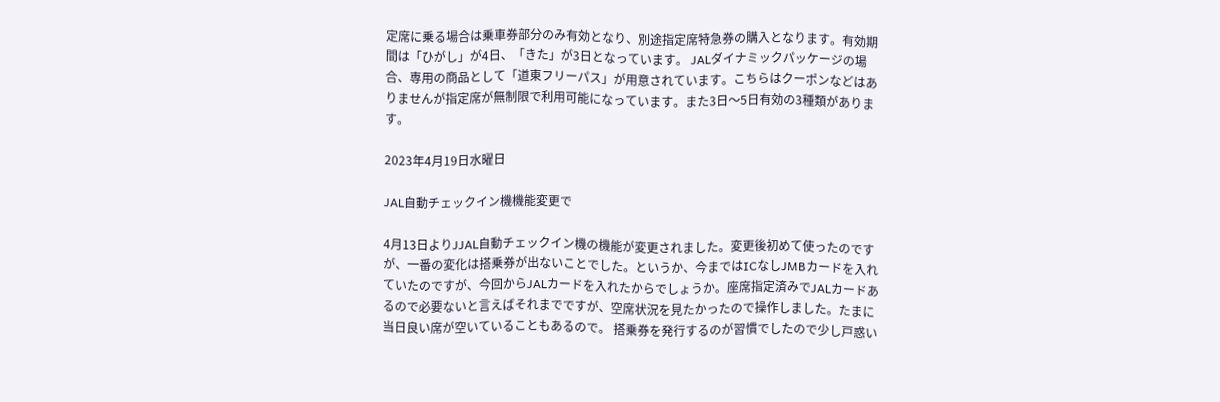定席に乗る場合は乗車券部分のみ有効となり、別途指定席特急券の購入となります。有効期間は「ひがし」が4日、「きた」が3日となっています。 JALダイナミックパッケージの場合、専用の商品として「道東フリーパス」が用意されています。こちらはクーポンなどはありませんが指定席が無制限で利用可能になっています。また3日〜5日有効の3種類があります。

2023年4月19日水曜日

JAL自動チェックイン機機能変更で

4月13日よりJJAL自動チェックイン機の機能が変更されました。変更後初めて使ったのですが、一番の変化は搭乗券が出ないことでした。というか、今まではICなしJMBカードを入れていたのですが、今回からJALカードを入れたからでしょうか。座席指定済みでJALカードあるので必要ないと言えばそれまでですが、空席状況を見たかったので操作しました。たまに当日良い席が空いていることもあるので。 搭乗券を発行するのが習慣でしたので少し戸惑い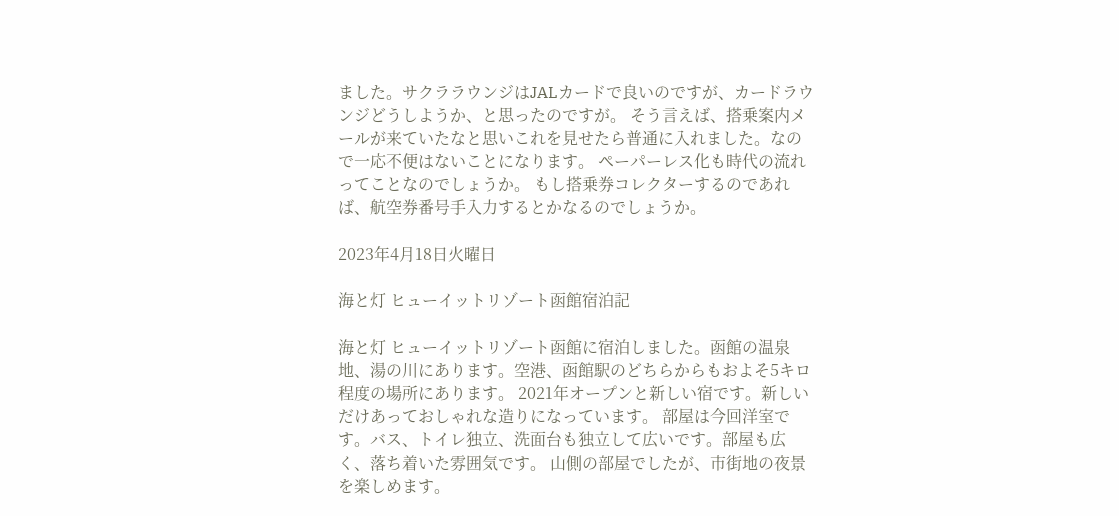ました。サクララウンジはJALカードで良いのですが、カードラウンジどうしようか、と思ったのですが。 そう言えば、搭乗案内メールが来ていたなと思いこれを見せたら普通に入れました。なので一応不便はないことになります。 ペーパーレス化も時代の流れってことなのでしょうか。 もし搭乗券コレクターするのであれば、航空券番号手入力するとかなるのでしょうか。

2023年4月18日火曜日

海と灯 ヒューイットリゾート函館宿泊記

海と灯 ヒューイットリゾート函館に宿泊しました。函館の温泉地、湯の川にあります。空港、函館駅のどちらからもおよそ5キロ程度の場所にあります。 2021年オープンと新しい宿です。新しいだけあっておしゃれな造りになっています。 部屋は今回洋室です。バス、トイレ独立、洗面台も独立して広いです。部屋も広く、落ち着いた雰囲気です。 山側の部屋でしたが、市街地の夜景を楽しめます。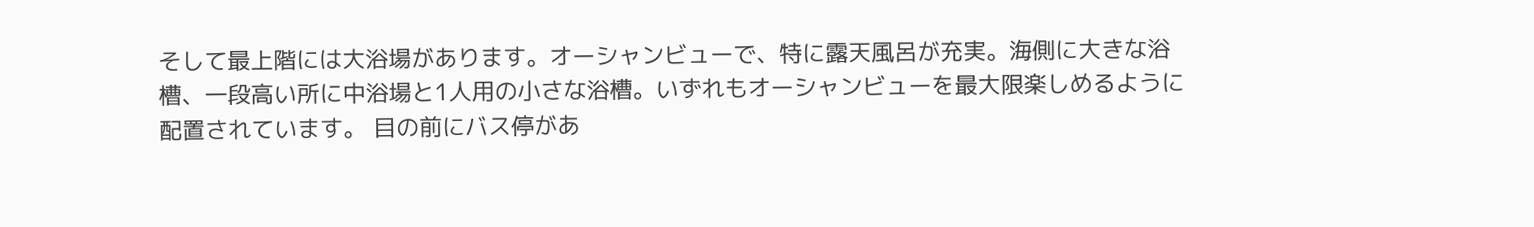そして最上階には大浴場があります。オーシャンビューで、特に露天風呂が充実。海側に大きな浴槽、一段高い所に中浴場と1人用の小さな浴槽。いずれもオーシャンビューを最大限楽しめるように配置されています。 目の前にバス停があ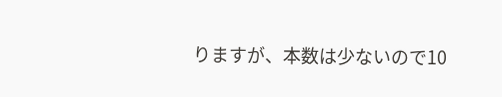りますが、本数は少ないので10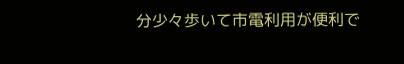分少々歩いて市電利用が便利で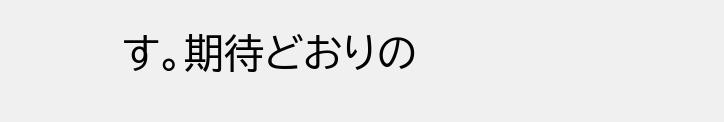す。期待どおりの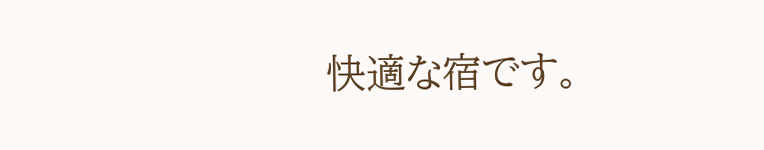快適な宿です。